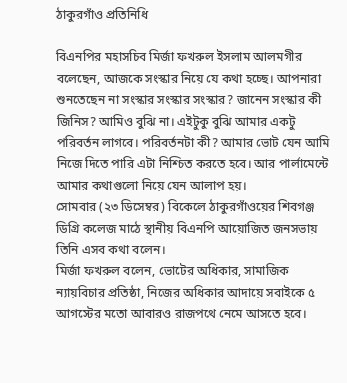ঠাকুরগাঁও প্রতিনিধি

বিএনপির মহাসচিব মির্জা ফখরুল ইসলাম আলমগীর বলেছেন, আজকে সংস্কার নিয়ে যে কথা হচ্ছে। আপনারা শুনতেছেন না সংস্কার সংস্কার সংস্কার? জানেন সংস্কার কী জিনিস? আমিও বুঝি না। এইটুকু বুঝি আমার একটু পরিবর্তন লাগবে। পরিবর্তনটা কী? আমার ভোট যেন আমি নিজে দিতে পারি এটা নিশ্চিত করতে হবে। আর পার্লামেন্টে আমার কথাগুলো নিয়ে যেন আলাপ হয়।
সোমবার (২৩ ডিসেম্বর) বিকেলে ঠাকুরগাঁওয়ের শিবগঞ্জ ডিগ্রি কলেজ মাঠে স্থানীয় বিএনপি আয়োজিত জনসভায় তিনি এসব কথা বলেন।
মির্জা ফখরুল বলেন, ভোটের অধিকার, সামাজিক ন্যায়বিচার প্রতিষ্ঠা, নিজের অধিকার আদায়ে সবাইকে ৫ আগস্টের মতো আবারও রাজপথে নেমে আসতে হবে।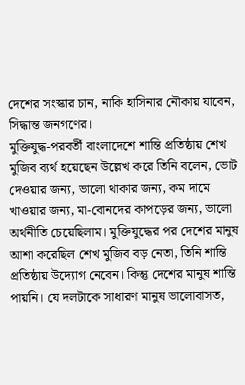দেশের সংস্কার চান, নাকি হাসিনার নৌকায় যাবেন, সিদ্ধান্ত জনগণের।
মুক্তিযুদ্ধ-পরবর্তী বাংলাদেশে শান্তি প্রতিষ্ঠায় শেখ মুজিব ব্যর্থ হয়েছেন উল্লেখ করে তিনি বলেন, ভোট দেওয়ার জন্য, ভালো থাকার জন্য, কম দামে খাওয়ার জন্য, মা-বোনদের কাপড়ের জন্য, ভালো অর্থনীতি চেয়েছিলাম। মুক্তিযুদ্ধের পর দেশের মানুষ আশা করেছিল শেখ মুজিব বড় নেতা, তিনি শান্তি প্রতিষ্ঠায় উদ্যোগ নেবেন। কিন্তু দেশের মানুষ শান্তি পায়নি। যে দলটাকে সাধারণ মানুষ ভালোবাসত,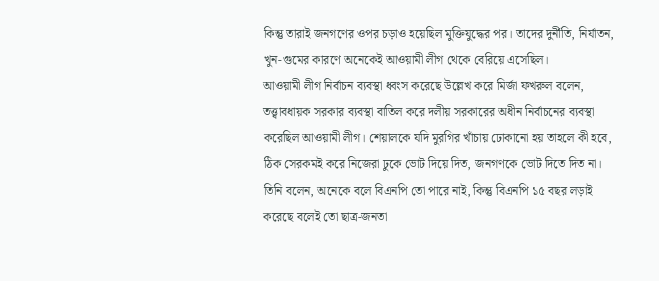কিন্তু তারাই জনগণের ওপর চড়াও হয়েছিল মুক্তিযুদ্ধের পর। তাদের দুর্নীতি, নির্যাতন, খুন-গুমের কারণে অনেকেই আওয়ামী লীগ থেকে বেরিয়ে এসেছিল।
আওয়ামী লীগ নির্বাচন ব্যবস্থা ধ্বংস করেছে উল্লেখ করে মির্জা ফখরুল বলেন, তত্ত্বাবধায়ক সরকার ব্যবস্থা বাতিল করে দলীয় সরকারের অধীন নির্বাচনের ব্যবস্থা করেছিল আওয়ামী লীগ। শেয়ালকে যদি মুরগির খাঁচায় ঢোকানো হয় তাহলে কী হবে, ঠিক সেরকমই করে নিজেরা ঢুকে ভোট দিয়ে দিত, জনগণকে ভোট দিতে দিত না।
তিনি বলেন, অনেকে বলে বিএনপি তো পারে নাই, কিন্তু বিএনপি ১৫ বছর লড়াই করেছে বলেই তো ছাত্র-জনতা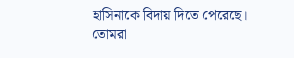হাসিনাকে বিদায় দিতে পেরেছে। তোমরা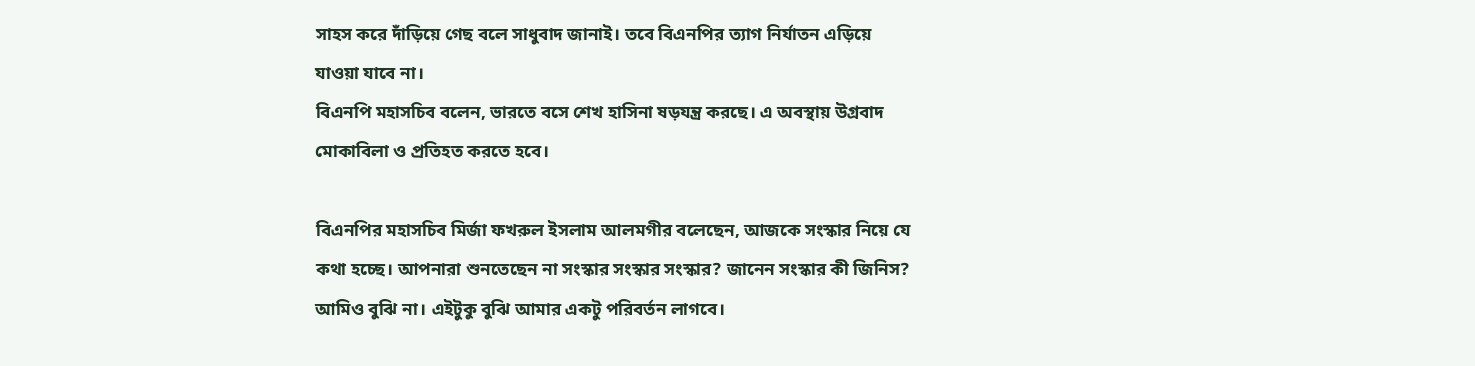সাহস করে দাঁড়িয়ে গেছ বলে সাধুবাদ জানাই। তবে বিএনপির ত্যাগ নির্যাতন এড়িয়ে যাওয়া যাবে না।
বিএনপি মহাসচিব বলেন, ভারতে বসে শেখ হাসিনা ষড়যন্ত্র করছে। এ অবস্থায় উগ্রবাদ মোকাবিলা ও প্রতিহত করতে হবে।

বিএনপির মহাসচিব মির্জা ফখরুল ইসলাম আলমগীর বলেছেন, আজকে সংস্কার নিয়ে যে কথা হচ্ছে। আপনারা শুনতেছেন না সংস্কার সংস্কার সংস্কার? জানেন সংস্কার কী জিনিস? আমিও বুঝি না। এইটুকু বুঝি আমার একটু পরিবর্তন লাগবে।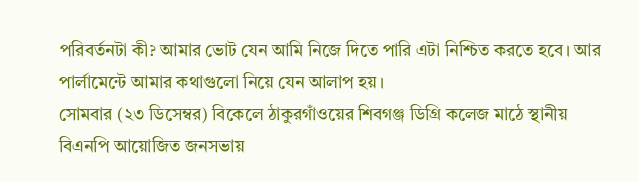পরিবর্তনটা কী? আমার ভোট যেন আমি নিজে দিতে পারি এটা নিশ্চিত করতে হবে। আর পার্লামেন্টে আমার কথাগুলো নিয়ে যেন আলাপ হয়।
সোমবার (২৩ ডিসেম্বর) বিকেলে ঠাকুরগাঁওয়ের শিবগঞ্জ ডিগ্রি কলেজ মাঠে স্থানীয় বিএনপি আয়োজিত জনসভায়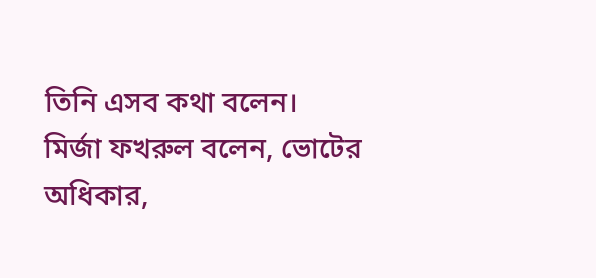তিনি এসব কথা বলেন।
মির্জা ফখরুল বলেন, ভোটের অধিকার,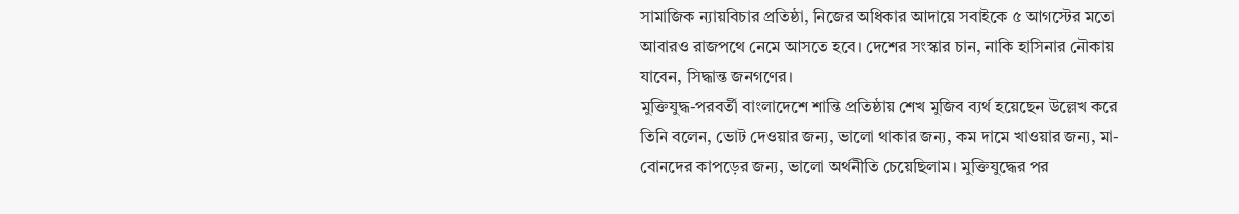সামাজিক ন্যায়বিচার প্রতিষ্ঠা, নিজের অধিকার আদায়ে সবাইকে ৫ আগস্টের মতো আবারও রাজপথে নেমে আসতে হবে। দেশের সংস্কার চান, নাকি হাসিনার নৌকায় যাবেন, সিদ্ধান্ত জনগণের।
মুক্তিযুদ্ধ-পরবর্তী বাংলাদেশে শান্তি প্রতিষ্ঠায় শেখ মুজিব ব্যর্থ হয়েছেন উল্লেখ করে তিনি বলেন, ভোট দেওয়ার জন্য, ভালো থাকার জন্য, কম দামে খাওয়ার জন্য, মা-বোনদের কাপড়ের জন্য, ভালো অর্থনীতি চেয়েছিলাম। মুক্তিযুদ্ধের পর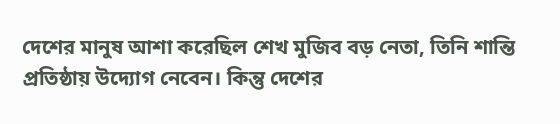দেশের মানুষ আশা করেছিল শেখ মুজিব বড় নেতা, তিনি শান্তি প্রতিষ্ঠায় উদ্যোগ নেবেন। কিন্তু দেশের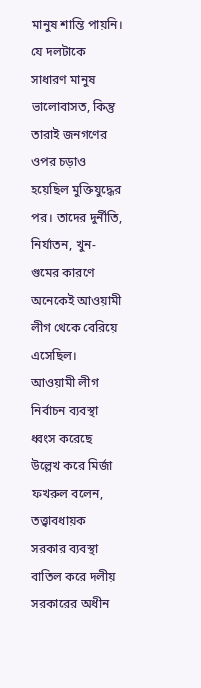মানুষ শান্তি পায়নি। যে দলটাকে সাধারণ মানুষ ভালোবাসত, কিন্তু তারাই জনগণের ওপর চড়াও হয়েছিল মুক্তিযুদ্ধের পর। তাদের দুর্নীতি, নির্যাতন, খুন-গুমের কারণে অনেকেই আওয়ামী লীগ থেকে বেরিয়ে এসেছিল।
আওয়ামী লীগ নির্বাচন ব্যবস্থা ধ্বংস করেছে উল্লেখ করে মির্জা ফখরুল বলেন, তত্ত্বাবধায়ক সরকার ব্যবস্থা বাতিল করে দলীয় সরকারের অধীন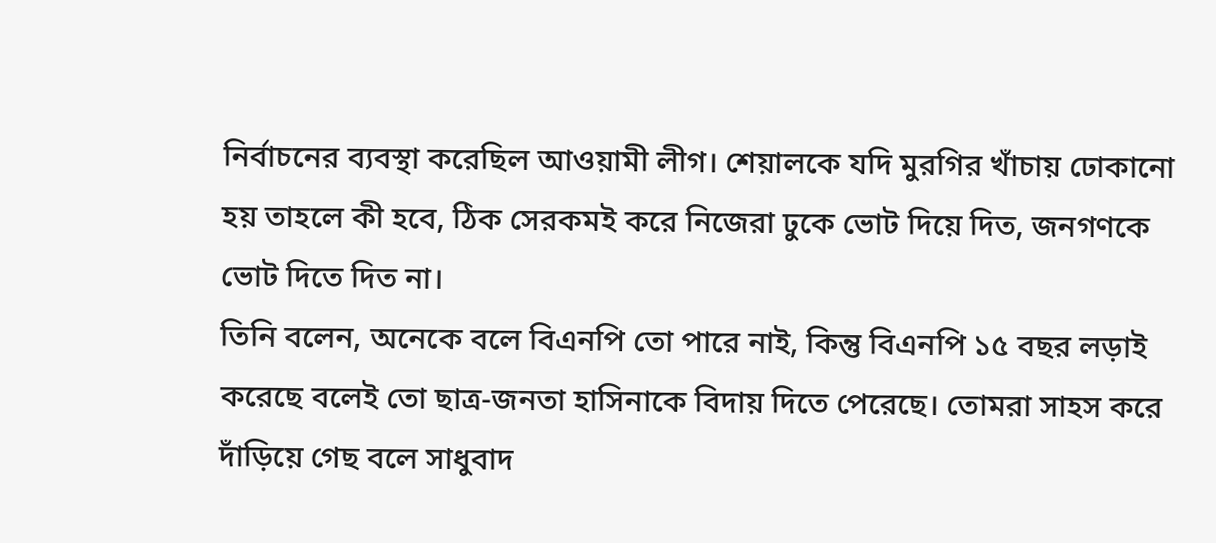নির্বাচনের ব্যবস্থা করেছিল আওয়ামী লীগ। শেয়ালকে যদি মুরগির খাঁচায় ঢোকানো হয় তাহলে কী হবে, ঠিক সেরকমই করে নিজেরা ঢুকে ভোট দিয়ে দিত, জনগণকে ভোট দিতে দিত না।
তিনি বলেন, অনেকে বলে বিএনপি তো পারে নাই, কিন্তু বিএনপি ১৫ বছর লড়াই করেছে বলেই তো ছাত্র-জনতা হাসিনাকে বিদায় দিতে পেরেছে। তোমরা সাহস করে দাঁড়িয়ে গেছ বলে সাধুবাদ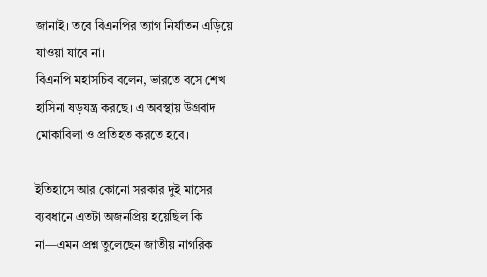জানাই। তবে বিএনপির ত্যাগ নির্যাতন এড়িয়ে যাওয়া যাবে না।
বিএনপি মহাসচিব বলেন, ভারতে বসে শেখ হাসিনা ষড়যন্ত্র করছে। এ অবস্থায় উগ্রবাদ মোকাবিলা ও প্রতিহত করতে হবে।

ইতিহাসে আর কোনো সরকার দুই মাসের ব্যবধানে এতটা অজনপ্রিয় হয়েছিল কি না—এমন প্রশ্ন তুলেছেন জাতীয় নাগরিক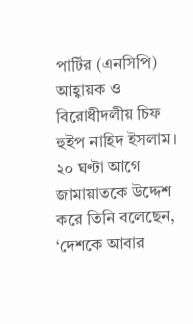পার্টির (এনসিপি) আহ্বায়ক ও বিরোধীদলীয় চিফ হুইপ নাহিদ ইসলাম।
২০ ঘণ্টা আগে
জামায়াতকে উদ্দেশ করে তিনি বলেছেন, ‘দেশকে আবার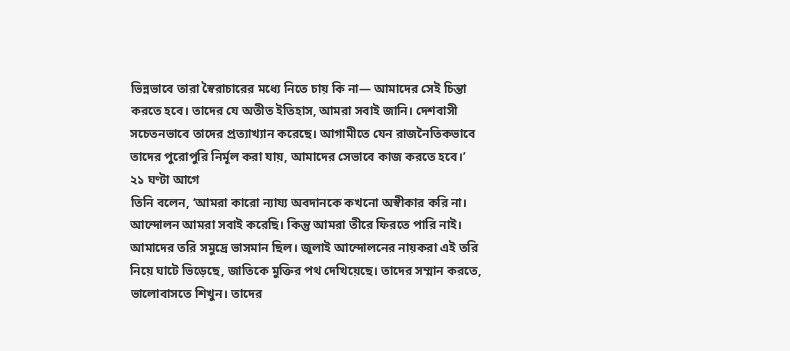ভিন্নভাবে তারা স্বৈরাচারের মধ্যে নিতে চায় কি না— আমাদের সেই চিন্তা করতে হবে। তাদের যে অতীত ইতিহাস, আমরা সবাই জানি। দেশবাসী সচেতনভাবে তাদের প্রত্যাখ্যান করেছে। আগামীতে যেন রাজনৈতিকভাবে তাদের পুরোপুরি নির্মূল করা যায়, আমাদের সেভাবে কাজ করতে হবে।’
২১ ঘণ্টা আগে
তিনি বলেন, ‘আমরা কারো ন্যায্য অবদানকে কখনো অস্বীকার করি না। আন্দোলন আমরা সবাই করেছি। কিন্তু আমরা তীরে ফিরতে পারি নাই। আমাদের তরি সমুদ্রে ভাসমান ছিল। জুলাই আন্দোলনের নায়করা এই তরি নিয়ে ঘাটে ভিড়েছে, জাতিকে মুক্তির পথ দেখিয়েছে। তাদের সম্মান করতে, ভালোবাসতে শিখুন। তাদের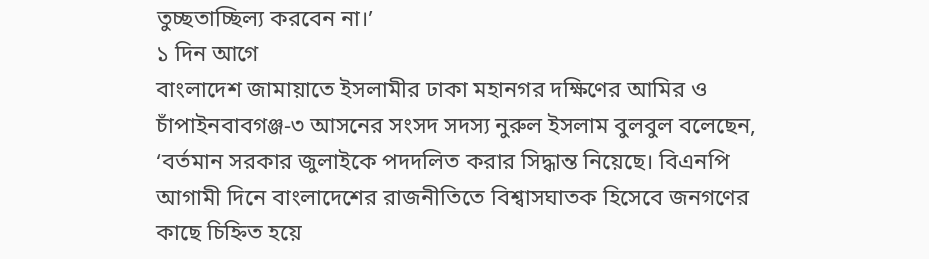তুচ্ছতাচ্ছিল্য করবেন না।’
১ দিন আগে
বাংলাদেশ জামায়াতে ইসলামীর ঢাকা মহানগর দক্ষিণের আমির ও চাঁপাইনবাবগঞ্জ-৩ আসনের সংসদ সদস্য নুরুল ইসলাম বুলবুল বলেছেন, ‘বর্তমান সরকার জুলাইকে পদদলিত করার সিদ্ধান্ত নিয়েছে। বিএনপি আগামী দিনে বাংলাদেশের রাজনীতিতে বিশ্বাসঘাতক হিসেবে জনগণের কাছে চিহ্নিত হয়ে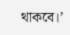থাকবে।’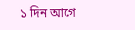১ দিন আগে